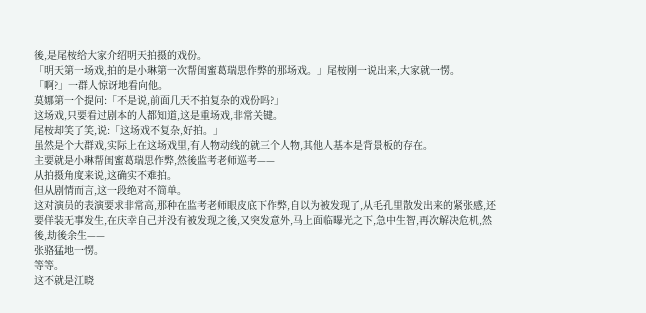後,是尾桉给大家介绍明天拍摄的戏份。
「明天第一场戏,拍的是小琳第一次帮闺蜜葛瑞思作弊的那场戏。」尾桉刚一说出来,大家就一愣。
「啊?」一群人惊讶地看向他。
莫娜第一个提问:「不是说,前面几天不拍复杂的戏份吗?」
这场戏,只要看过剧本的人都知道,这是重场戏,非常关键。
尾桉却笑了笑,说:「这场戏不复杂,好拍。」
虽然是个大群戏,实际上在这场戏里,有人物动线的就三个人物,其他人基本是背景板的存在。
主要就是小琳帮闺蜜葛瑞思作弊,然後监考老师巡考——
从拍摄角度来说,这确实不难拍。
但从剧情而言,这一段绝对不简单。
这对演员的表演要求非常高,那种在监考老师眼皮底下作弊,自以为被发现了,从毛孔里散发出来的紧张感,还要佯装无事发生,在庆幸自己并没有被发现之後,又突发意外,马上面临曝光之下,急中生智,再次解决危机,然後,劫後余生——
张骆猛地一愣。
等等。
这不就是江晓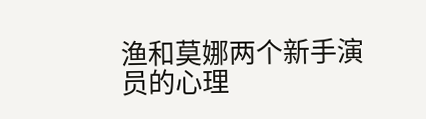渔和莫娜两个新手演员的心理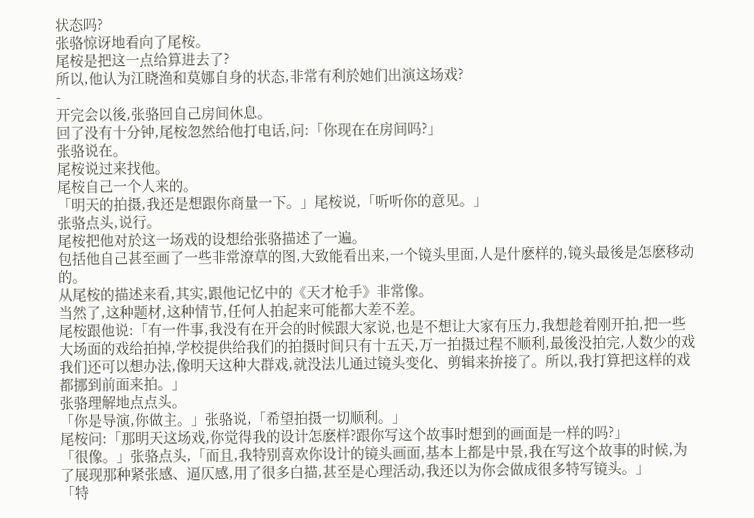状态吗?
张骆惊讶地看向了尾桉。
尾桉是把这一点给算进去了?
所以,他认为江晓渔和莫娜自身的状态,非常有利於她们出演这场戏?
-
开完会以後,张骆回自己房间休息。
回了没有十分钟,尾桉忽然给他打电话,问:「你现在在房间吗?」
张骆说在。
尾桉说过来找他。
尾桉自己一个人来的。
「明天的拍摄,我还是想跟你商量一下。」尾桉说,「听听你的意见。」
张骆点头,说行。
尾桉把他对於这一场戏的设想给张骆描述了一遍。
包括他自己甚至画了一些非常潦草的图,大致能看出来,一个镜头里面,人是什麽样的,镜头最後是怎麽移动的。
从尾桉的描述来看,其实,跟他记忆中的《天才枪手》非常像。
当然了,这种题材,这种情节,任何人拍起来可能都大差不差。
尾桉跟他说:「有一件事,我没有在开会的时候跟大家说,也是不想让大家有压力,我想趁着刚开拍,把一些大场面的戏给拍掉,学校提供给我们的拍摄时间只有十五天,万一拍摄过程不顺利,最後没拍完,人数少的戏我们还可以想办法,像明天这种大群戏,就没法儿通过镜头变化、剪辑来拚接了。所以,我打算把这样的戏都挪到前面来拍。」
张骆理解地点点头。
「你是导演,你做主。」张骆说,「希望拍摄一切顺利。」
尾桉问:「那明天这场戏,你觉得我的设计怎麽样?跟你写这个故事时想到的画面是一样的吗?」
「很像。」张骆点头,「而且,我特别喜欢你设计的镜头画面,基本上都是中景,我在写这个故事的时候,为了展现那种紧张感、逼仄感,用了很多白描,甚至是心理活动,我还以为你会做成很多特写镜头。」
「特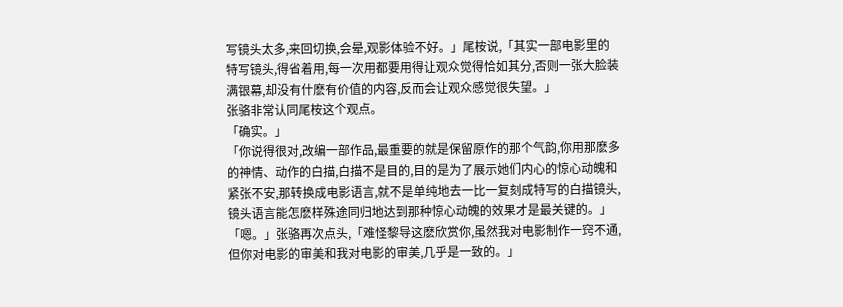写镜头太多,来回切换,会晕,观影体验不好。」尾桉说,「其实一部电影里的特写镜头,得省着用,每一次用都要用得让观众觉得恰如其分,否则一张大脸装满银幕,却没有什麽有价值的内容,反而会让观众感觉很失望。」
张骆非常认同尾桉这个观点。
「确实。」
「你说得很对,改编一部作品,最重要的就是保留原作的那个气韵,你用那麽多的神情、动作的白描,白描不是目的,目的是为了展示她们内心的惊心动魄和紧张不安,那转换成电影语言,就不是单纯地去一比一复刻成特写的白描镜头,镜头语言能怎麽样殊途同归地达到那种惊心动魄的效果才是最关键的。」
「嗯。」张骆再次点头,「难怪黎导这麽欣赏你,虽然我对电影制作一窍不通,但你对电影的审美和我对电影的审美,几乎是一致的。」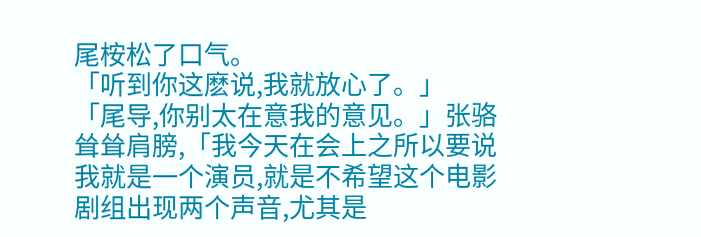尾桉松了口气。
「听到你这麽说,我就放心了。」
「尾导,你别太在意我的意见。」张骆耸耸肩膀,「我今天在会上之所以要说我就是一个演员,就是不希望这个电影剧组出现两个声音,尤其是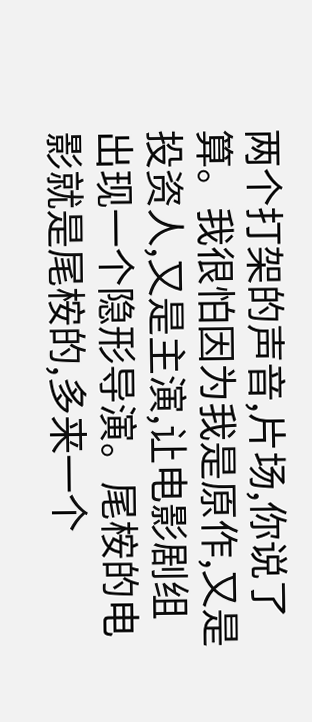两个打架的声音,片场,你说了算。我很怕因为我是原作,又是投资人,又是主演,让电影剧组出现一个隐形导演。尾桉的电影就是尾桉的,多来一个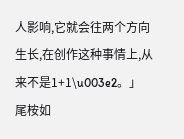人影响,它就会往两个方向生长,在创作这种事情上,从来不是1+1\u003e2。」
尾桉如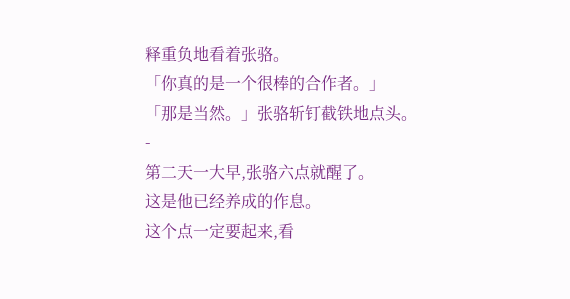释重负地看着张骆。
「你真的是一个很棒的合作者。」
「那是当然。」张骆斩钉截铁地点头。
-
第二天一大早,张骆六点就醒了。
这是他已经养成的作息。
这个点一定要起来,看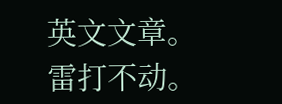英文文章。
雷打不动。